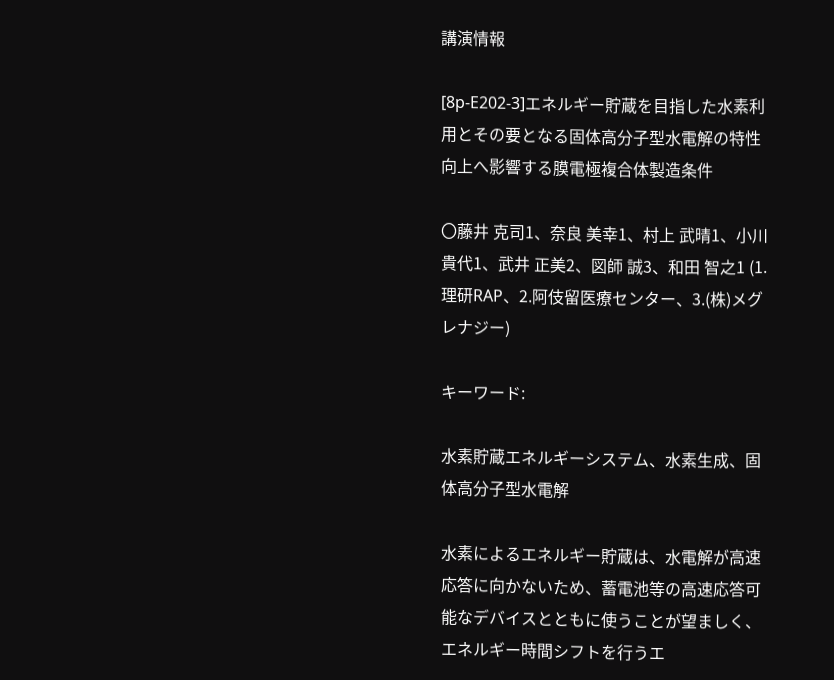講演情報

[8p-E202-3]エネルギー貯蔵を目指した水素利用とその要となる固体高分子型水電解の特性向上へ影響する膜電極複合体製造条件

〇藤井 克司1、奈良 美幸1、村上 武晴1、小川 貴代1、武井 正美2、図師 誠3、和田 智之1 (1.理研RAP、2.阿伎留医療センター、3.(株)メグレナジー)

キーワード:

水素貯蔵エネルギーシステム、水素生成、固体高分子型水電解

水素によるエネルギー貯蔵は、水電解が高速応答に向かないため、蓄電池等の高速応答可能なデバイスとともに使うことが望ましく、エネルギー時間シフトを行うエ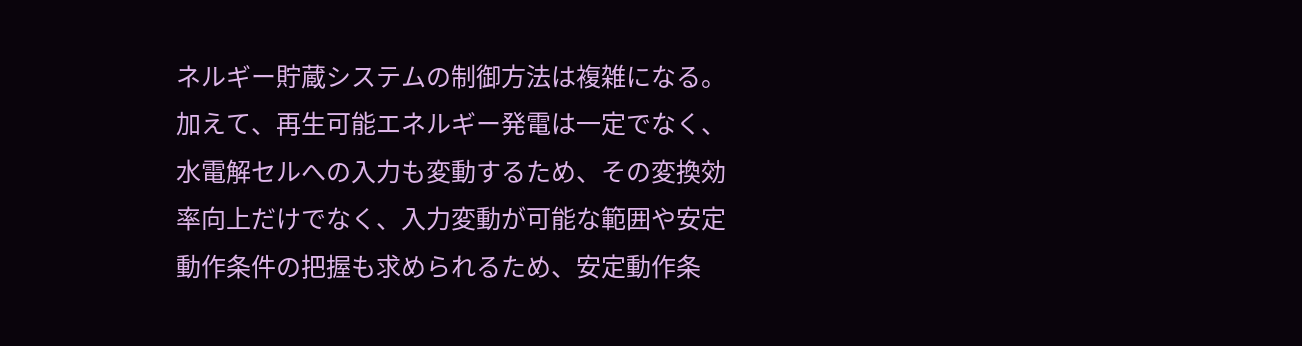ネルギー貯蔵システムの制御方法は複雑になる。加えて、再生可能エネルギー発電は一定でなく、水電解セルへの入力も変動するため、その変換効率向上だけでなく、入力変動が可能な範囲や安定動作条件の把握も求められるため、安定動作条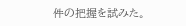件の把握を試みた。